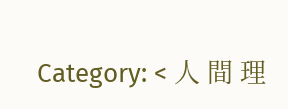Category: < 人 間 理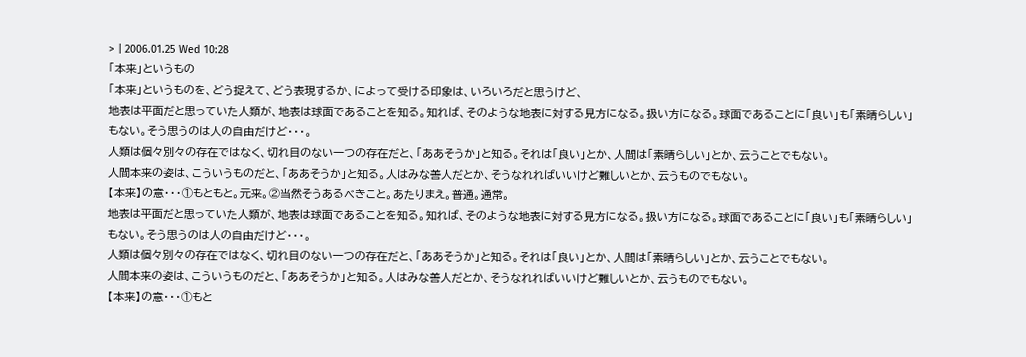> | 2006.01.25 Wed 10:28
「本来」というもの
「本来」というものを、どう捉えて、どう表現するか、によって受ける印象は、いろいろだと思うけど、
地表は平面だと思っていた人類が、地表は球面であることを知る。知れば、そのような地表に対する見方になる。扱い方になる。球面であることに「良い」も「素晴らしい」もない。そう思うのは人の自由だけど・・・。
人類は個々別々の存在ではなく、切れ目のない一つの存在だと、「ああそうか」と知る。それは「良い」とか、人間は「素晴らしい」とか、云うことでもない。
人間本来の姿は、こういうものだと、「ああそうか」と知る。人はみな善人だとか、そうなれればいいけど難しいとか、云うものでもない。
【本来】の意・・・①もともと。元来。②当然そうあるべきこと。あたりまえ。普通。通常。
地表は平面だと思っていた人類が、地表は球面であることを知る。知れば、そのような地表に対する見方になる。扱い方になる。球面であることに「良い」も「素晴らしい」もない。そう思うのは人の自由だけど・・・。
人類は個々別々の存在ではなく、切れ目のない一つの存在だと、「ああそうか」と知る。それは「良い」とか、人間は「素晴らしい」とか、云うことでもない。
人間本来の姿は、こういうものだと、「ああそうか」と知る。人はみな善人だとか、そうなれればいいけど難しいとか、云うものでもない。
【本来】の意・・・①もと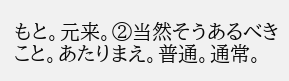もと。元来。②当然そうあるべきこと。あたりまえ。普通。通常。